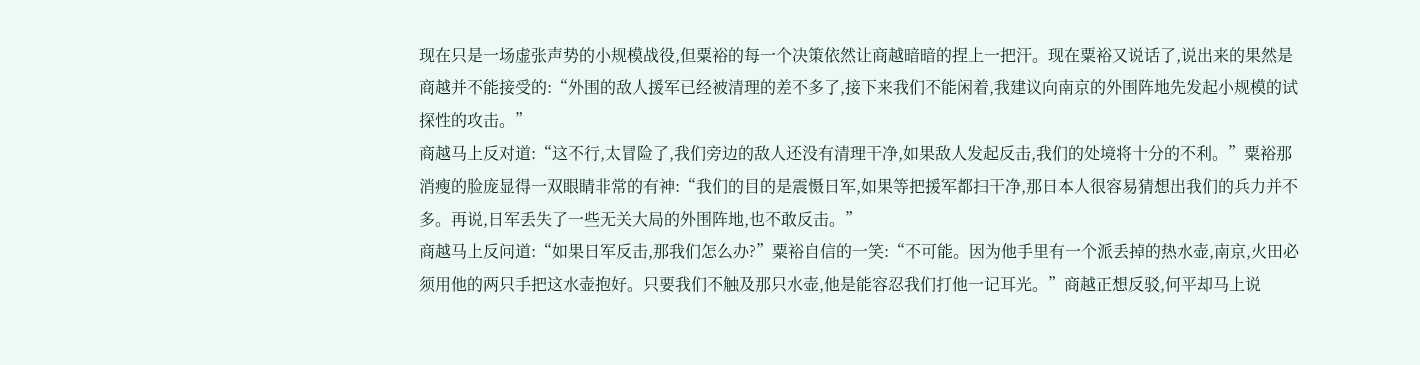现在只是一场虚张声势的小规模战役,但粟裕的每一个决策依然让商越暗暗的捏上一把汗。现在粟裕又说话了,说出来的果然是商越并不能接受的:“外围的敌人援军已经被清理的差不多了,接下来我们不能闲着,我建议向南京的外围阵地先发起小规模的试探性的攻击。”
商越马上反对道:“这不行,太冒险了,我们旁边的敌人还没有清理干净,如果敌人发起反击,我们的处境将十分的不利。”粟裕那消瘦的脸庞显得一双眼睛非常的有神:“我们的目的是震慑日军,如果等把援军都扫干净,那日本人很容易猜想出我们的兵力并不多。再说,日军丢失了一些无关大局的外围阵地,也不敢反击。”
商越马上反问道:“如果日军反击,那我们怎么办?”粟裕自信的一笑:“不可能。因为他手里有一个派丢掉的热水壶,南京,火田必须用他的两只手把这水壶抱好。只要我们不触及那只水壶,他是能容忍我们打他一记耳光。”商越正想反驳,何平却马上说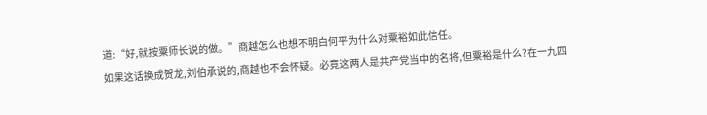道:“好,就按粟师长说的做。”商越怎么也想不明白何平为什么对粟裕如此信任。
如果这话换成贺龙,刘伯承说的,商越也不会怀疑。必竟这两人是共产党当中的名将,但粟裕是什么?在一九四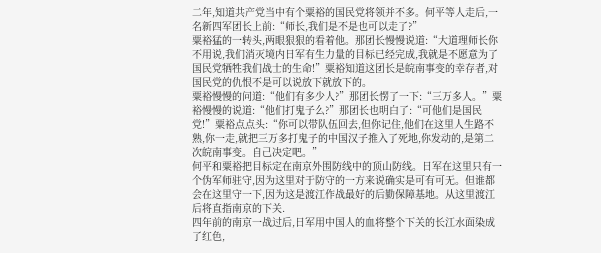二年,知道共产党当中有个粟裕的国民党将领并不多。何平等人走后,一名新四军团长上前:“师长,我们是不是也可以走了?”
粟裕猛的一转头,两眼狠狠的看着他。那团长慢慢说道:“大道理师长你不用说,我们消灭境内日军有生力量的目标已经完成,我就是不愿意为了国民党牺牲我们战士的生命!”粟裕知道这团长是皖南事变的幸存者,对国民党的仇恨不是可以说放下就放下的。
粟裕慢慢的问道:“他们有多少人?”那团长愣了一下:“三万多人。”粟裕慢慢的说道:“他们打鬼子么?”那团长也明白了:“可他们是国民党!”粟裕点点头:“你可以带队伍回去,但你记住,他们在这里人生路不熟,你一走,就把三万多打鬼子的中国汉子推入了死地,你发动的,是第二次皖南事变。自己决定吧。”
何平和粟裕把目标定在南京外围防线中的顶山防线。日军在这里只有一个伪军师驻守,因为这里对于防守的一方来说确实是可有可无。但谁都会在这里守一下,因为这是渡江作战最好的后勤保障基地。从这里渡江后将直指南京的下关.
四年前的南京一战过后,日军用中国人的血将整个下关的长江水面染成了红色,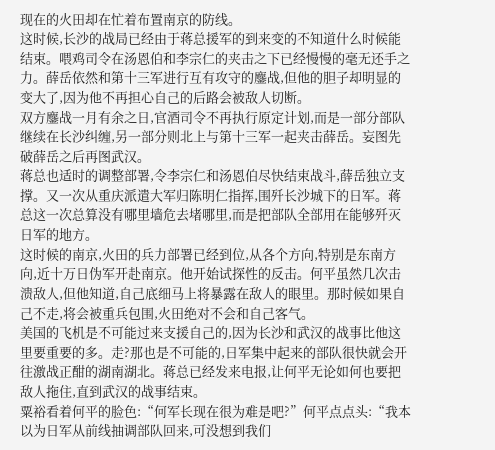现在的火田却在忙着布置南京的防线。
这时候,长沙的战局已经由于蒋总援军的到来变的不知道什么时候能结束。喂鸡司令在汤恩伯和李宗仁的夹击之下已经慢慢的毫无还手之力。薛岳依然和第十三军进行互有攻守的鏖战,但他的胆子却明显的变大了,因为他不再担心自己的后路会被敌人切断。
双方鏖战一月有余之日,官酒司令不再执行原定计划,而是一部分部队继续在长沙纠缠,另一部分则北上与第十三军一起夹击薛岳。妄图先破薛岳之后再图武汉。
蒋总也适时的调整部署,令李宗仁和汤恩伯尽快结束战斗,薛岳独立支撑。又一次从重庆派遣大军归陈明仁指挥,围歼长沙城下的日军。蒋总这一次总算没有哪里墙危去堵哪里,而是把部队全部用在能够歼灭日军的地方。
这时候的南京,火田的兵力部署已经到位,从各个方向,特别是东南方向,近十万日伪军开赴南京。他开始试探性的反击。何平虽然几次击溃敌人,但他知道,自己底细马上将暴露在敌人的眼里。那时候如果自己不走,将会被重兵包围,火田绝对不会和自己客气。
美国的飞机是不可能过来支援自己的,因为长沙和武汉的战事比他这里要重要的多。走?那也是不可能的,日军集中起来的部队很快就会开往激战正酣的湖南湖北。蒋总已经发来电报,让何平无论如何也要把敌人拖住,直到武汉的战事结束。
粟裕看着何平的脸色:“何军长现在很为难是吧?”何平点点头:“我本以为日军从前线抽调部队回来,可没想到我们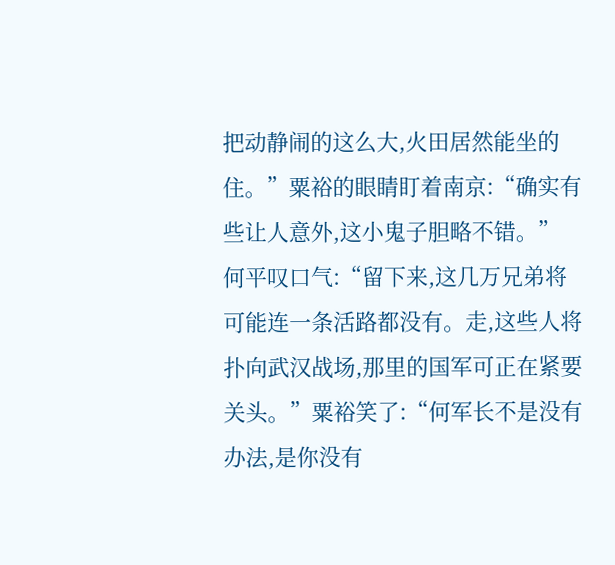把动静闹的这么大,火田居然能坐的住。”粟裕的眼睛盯着南京:“确实有些让人意外,这小鬼子胆略不错。”
何平叹口气:“留下来,这几万兄弟将可能连一条活路都没有。走,这些人将扑向武汉战场,那里的国军可正在紧要关头。”粟裕笑了:“何军长不是没有办法,是你没有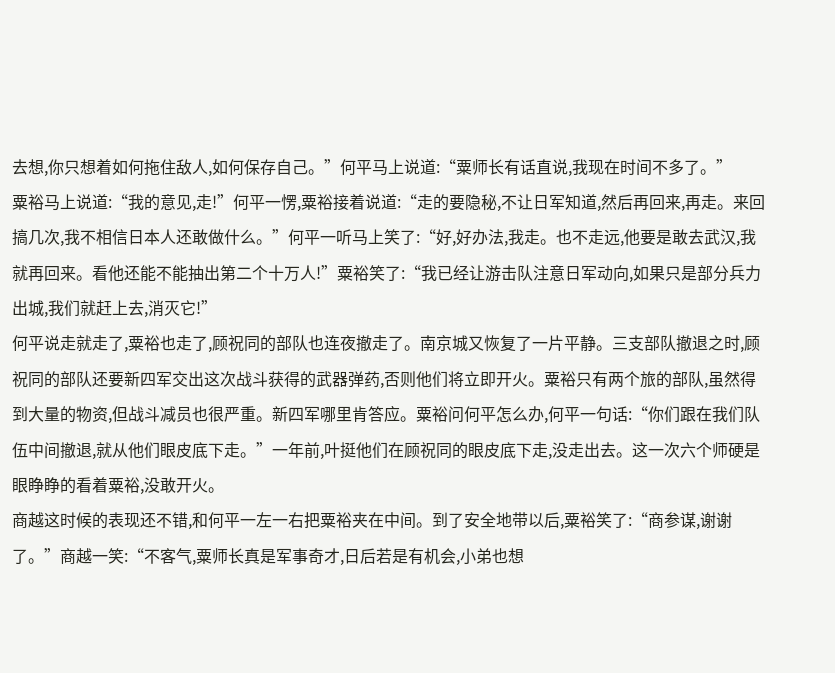去想,你只想着如何拖住敌人,如何保存自己。”何平马上说道:“粟师长有话直说,我现在时间不多了。”
粟裕马上说道:“我的意见,走!”何平一愣,粟裕接着说道:“走的要隐秘,不让日军知道,然后再回来,再走。来回搞几次,我不相信日本人还敢做什么。”何平一听马上笑了:“好,好办法,我走。也不走远,他要是敢去武汉,我就再回来。看他还能不能抽出第二个十万人!”粟裕笑了:“我已经让游击队注意日军动向,如果只是部分兵力出城,我们就赶上去,消灭它!”
何平说走就走了,粟裕也走了,顾祝同的部队也连夜撤走了。南京城又恢复了一片平静。三支部队撤退之时,顾祝同的部队还要新四军交出这次战斗获得的武器弹药,否则他们将立即开火。粟裕只有两个旅的部队,虽然得到大量的物资,但战斗减员也很严重。新四军哪里肯答应。粟裕问何平怎么办,何平一句话:“你们跟在我们队伍中间撤退,就从他们眼皮底下走。”一年前,叶挺他们在顾祝同的眼皮底下走,没走出去。这一次六个师硬是眼睁睁的看着粟裕,没敢开火。
商越这时候的表现还不错,和何平一左一右把粟裕夹在中间。到了安全地带以后,粟裕笑了:“商参谋,谢谢了。”商越一笑:“不客气,粟师长真是军事奇才,日后若是有机会,小弟也想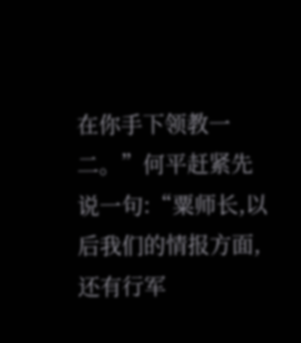在你手下领教一二。”何平赶紧先说一句:“粟师长,以后我们的情报方面,还有行军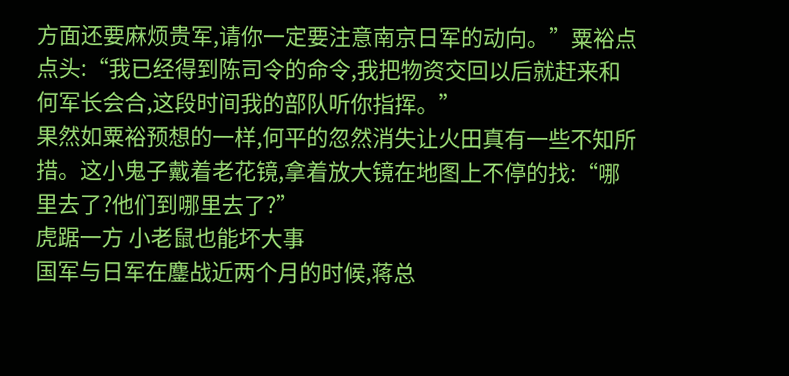方面还要麻烦贵军,请你一定要注意南京日军的动向。”粟裕点点头:“我已经得到陈司令的命令,我把物资交回以后就赶来和何军长会合,这段时间我的部队听你指挥。”
果然如粟裕预想的一样,何平的忽然消失让火田真有一些不知所措。这小鬼子戴着老花镜,拿着放大镜在地图上不停的找:“哪里去了?他们到哪里去了?”
虎踞一方 小老鼠也能坏大事
国军与日军在鏖战近两个月的时候,蒋总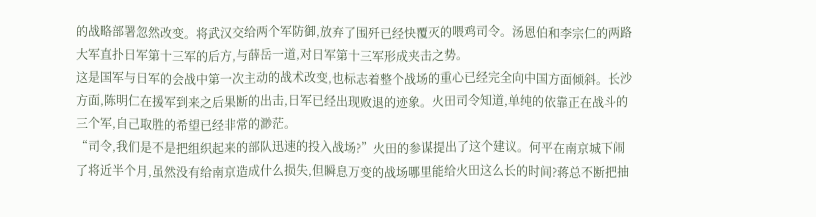的战略部署忽然改变。将武汉交给两个军防御,放弃了围歼已经快覆灭的喂鸡司令。汤恩伯和李宗仁的两路大军直扑日军第十三军的后方,与薛岳一道,对日军第十三军形成夹击之势。
这是国军与日军的会战中第一次主动的战术改变,也标志着整个战场的重心已经完全向中国方面倾斜。长沙方面,陈明仁在援军到来之后果断的出击,日军已经出现败退的迹象。火田司令知道,单纯的依靠正在战斗的三个军,自己取胜的希望已经非常的渺茫。
“司令,我们是不是把组织起来的部队迅速的投入战场?”火田的参谋提出了这个建议。何平在南京城下闹了将近半个月,虽然没有给南京造成什么损失,但瞬息万变的战场哪里能给火田这么长的时间?蒋总不断把抽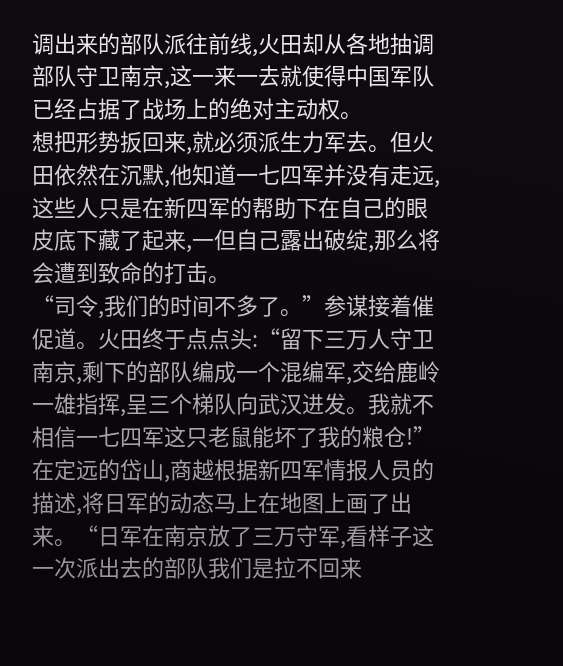调出来的部队派往前线,火田却从各地抽调部队守卫南京,这一来一去就使得中国军队已经占据了战场上的绝对主动权。
想把形势扳回来,就必须派生力军去。但火田依然在沉默,他知道一七四军并没有走远,这些人只是在新四军的帮助下在自己的眼皮底下藏了起来,一但自己露出破绽,那么将会遭到致命的打击。
“司令,我们的时间不多了。”参谋接着催促道。火田终于点点头:“留下三万人守卫南京,剩下的部队编成一个混编军,交给鹿岭一雄指挥,呈三个梯队向武汉进发。我就不相信一七四军这只老鼠能坏了我的粮仓!”
在定远的岱山,商越根据新四军情报人员的描述,将日军的动态马上在地图上画了出来。“日军在南京放了三万守军,看样子这一次派出去的部队我们是拉不回来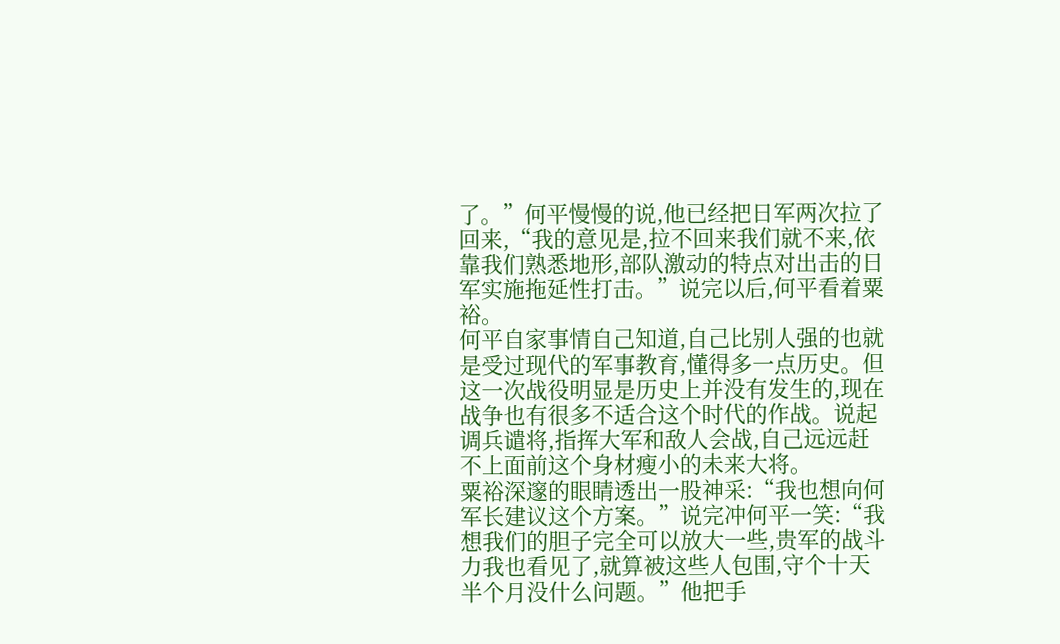了。”何平慢慢的说,他已经把日军两次拉了回来,“我的意见是,拉不回来我们就不来,依靠我们熟悉地形,部队激动的特点对出击的日军实施拖延性打击。”说完以后,何平看着粟裕。
何平自家事情自己知道,自己比别人强的也就是受过现代的军事教育,懂得多一点历史。但这一次战役明显是历史上并没有发生的,现在战争也有很多不适合这个时代的作战。说起调兵谴将,指挥大军和敌人会战,自己远远赶不上面前这个身材瘦小的未来大将。
粟裕深邃的眼睛透出一股神采:“我也想向何军长建议这个方案。”说完冲何平一笑:“我想我们的胆子完全可以放大一些,贵军的战斗力我也看见了,就算被这些人包围,守个十天半个月没什么问题。”他把手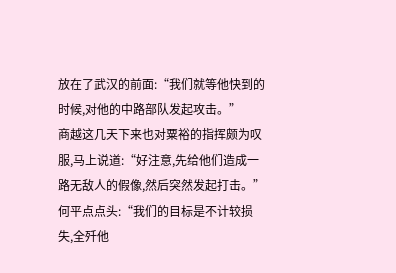放在了武汉的前面:“我们就等他快到的时候,对他的中路部队发起攻击。”
商越这几天下来也对粟裕的指挥颇为叹服,马上说道:“好注意,先给他们造成一路无敌人的假像,然后突然发起打击。”何平点点头:“我们的目标是不计较损失,全歼他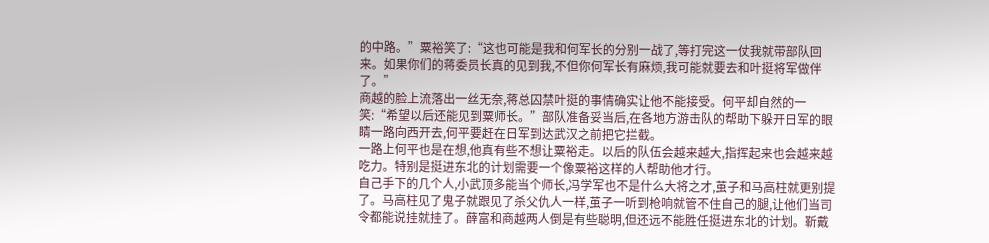的中路。”粟裕笑了:“这也可能是我和何军长的分别一战了,等打完这一仗我就带部队回来。如果你们的蒋委员长真的见到我,不但你何军长有麻烦,我可能就要去和叶挺将军做伴了。”
商越的脸上流落出一丝无奈,蒋总囚禁叶挺的事情确实让他不能接受。何平却自然的一笑:“希望以后还能见到粟师长。”部队准备妥当后,在各地方游击队的帮助下躲开日军的眼睛一路向西开去,何平要赶在日军到达武汉之前把它拦截。
一路上何平也是在想,他真有些不想让粟裕走。以后的队伍会越来越大,指挥起来也会越来越吃力。特别是挺进东北的计划需要一个像粟裕这样的人帮助他才行。
自己手下的几个人,小武顶多能当个师长,冯学军也不是什么大将之才,茧子和马高柱就更别提了。马高柱见了鬼子就跟见了杀父仇人一样,茧子一听到枪响就管不住自己的腿,让他们当司令都能说挂就挂了。薛富和商越两人倒是有些聪明,但还远不能胜任挺进东北的计划。靳戴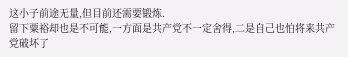这小子前途无量,但目前还需要锻炼.
留下粟裕却也是不可能,一方面是共产党不一定舍得,二是自己也怕将来共产党破坏了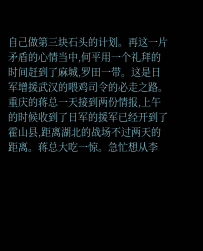自己做第三块石头的计划。再这一片矛盾的心情当中,何平用一个礼拜的时间赶到了麻城,罗田一带。这是日军增援武汉的喂鸡司令的必走之路。
重庆的蒋总一天接到两份情报,上午的时候收到了日军的援军已经开到了霍山县,距离湖北的战场不过两天的距离。蒋总大吃一惊。急忙想从李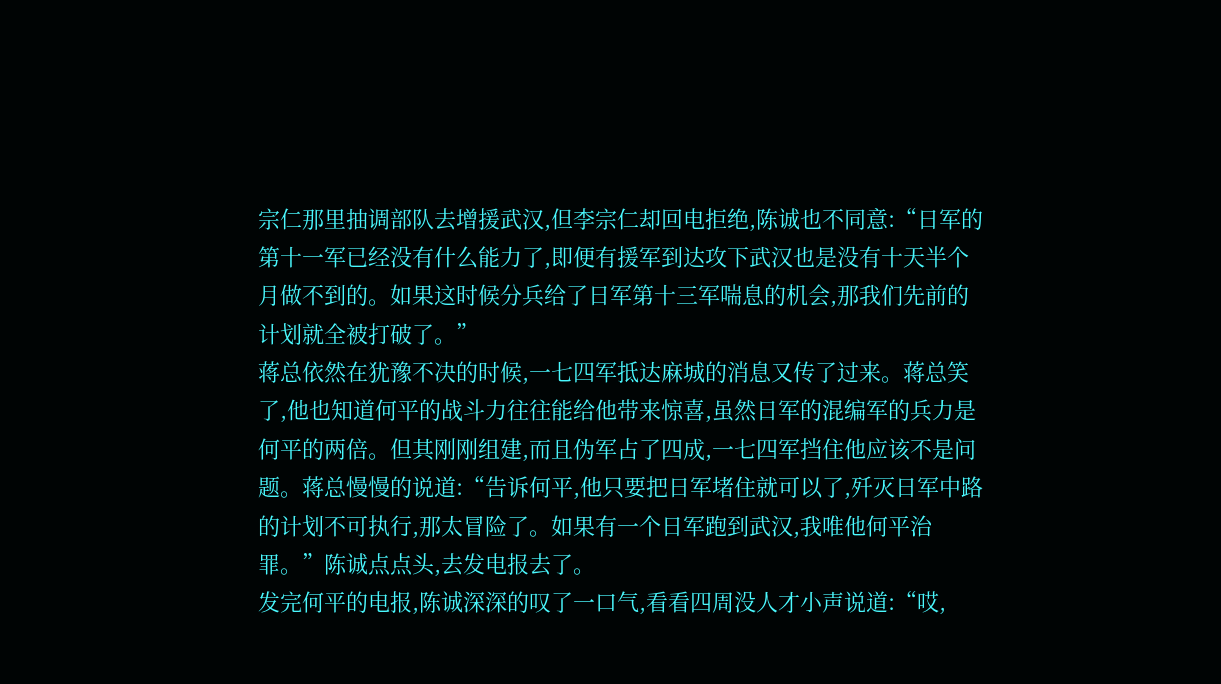宗仁那里抽调部队去增援武汉,但李宗仁却回电拒绝,陈诚也不同意:“日军的第十一军已经没有什么能力了,即便有援军到达攻下武汉也是没有十天半个月做不到的。如果这时候分兵给了日军第十三军喘息的机会,那我们先前的计划就全被打破了。”
蒋总依然在犹豫不决的时候,一七四军抵达麻城的消息又传了过来。蒋总笑了,他也知道何平的战斗力往往能给他带来惊喜,虽然日军的混编军的兵力是何平的两倍。但其刚刚组建,而且伪军占了四成,一七四军挡住他应该不是问题。蒋总慢慢的说道:“告诉何平,他只要把日军堵住就可以了,歼灭日军中路的计划不可执行,那太冒险了。如果有一个日军跑到武汉,我唯他何平治罪。”陈诚点点头,去发电报去了。
发完何平的电报,陈诚深深的叹了一口气,看看四周没人才小声说道:“哎,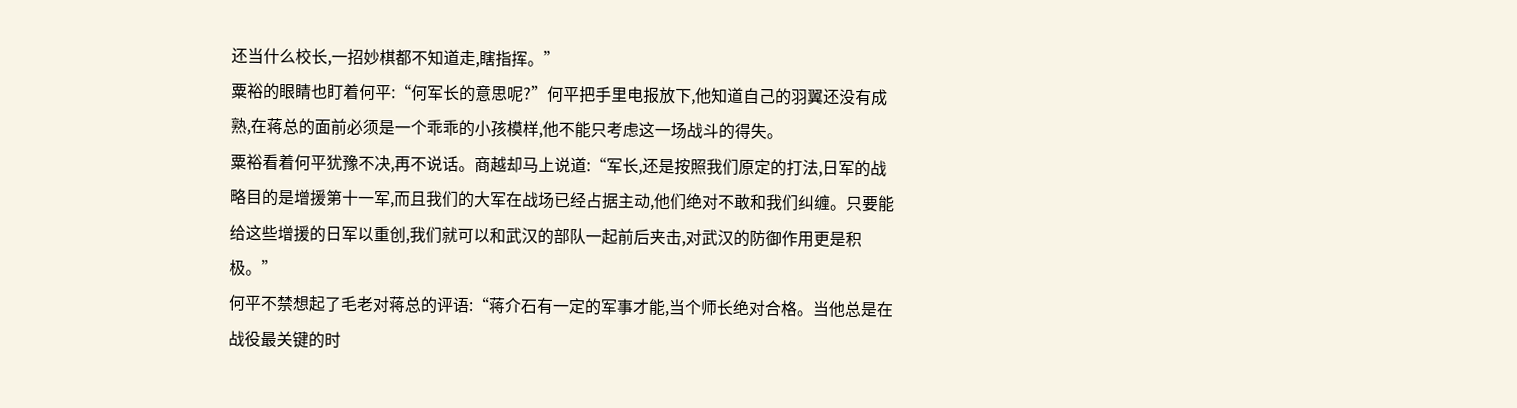还当什么校长,一招妙棋都不知道走,瞎指挥。”
粟裕的眼睛也盯着何平:“何军长的意思呢?”何平把手里电报放下,他知道自己的羽翼还没有成熟,在蒋总的面前必须是一个乖乖的小孩模样,他不能只考虑这一场战斗的得失。
粟裕看着何平犹豫不决,再不说话。商越却马上说道:“军长,还是按照我们原定的打法,日军的战略目的是增援第十一军,而且我们的大军在战场已经占据主动,他们绝对不敢和我们纠缠。只要能给这些增援的日军以重创,我们就可以和武汉的部队一起前后夹击,对武汉的防御作用更是积极。”
何平不禁想起了毛老对蒋总的评语:“蒋介石有一定的军事才能,当个师长绝对合格。当他总是在战役最关键的时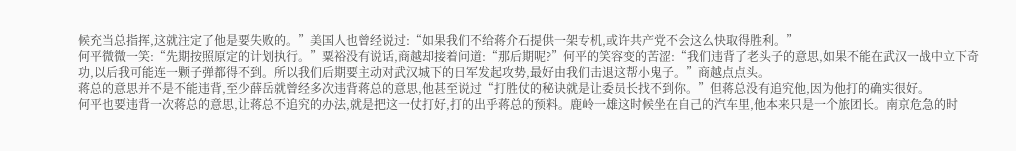候充当总指挥,这就注定了他是要失败的。”美国人也曾经说过:“如果我们不给蒋介石提供一架专机,或许共产党不会这么快取得胜利。”
何平微微一笑:“先期按照原定的计划执行。”粟裕没有说话,商越却接着问道:“那后期呢?”何平的笑容变的苦涩:“我们违背了老头子的意思,如果不能在武汉一战中立下奇功,以后我可能连一颗子弹都得不到。所以我们后期要主动对武汉城下的日军发起攻势,最好由我们击退这帮小鬼子。”商越点点头。
蒋总的意思并不是不能违背,至少薛岳就曾经多次违背蒋总的意思,他甚至说过“打胜仗的秘诀就是让委员长找不到你。”但蒋总没有追究他,因为他打的确实很好。
何平也要违背一次蒋总的意思,让蒋总不追究的办法,就是把这一仗打好,打的出乎蒋总的预料。鹿岭一雄这时候坐在自己的汽车里,他本来只是一个旅团长。南京危急的时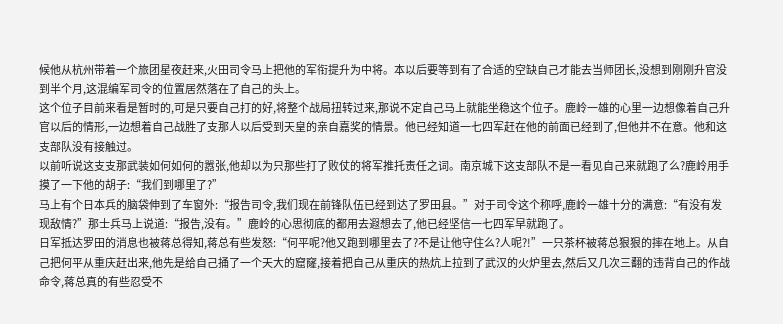候他从杭州带着一个旅团星夜赶来,火田司令马上把他的军衔提升为中将。本以后要等到有了合适的空缺自己才能去当师团长,没想到刚刚升官没到半个月,这混编军司令的位置居然落在了自己的头上。
这个位子目前来看是暂时的,可是只要自己打的好,将整个战局扭转过来,那说不定自己马上就能坐稳这个位子。鹿岭一雄的心里一边想像着自己升官以后的情形,一边想着自己战胜了支那人以后受到天皇的亲自嘉奖的情景。他已经知道一七四军赶在他的前面已经到了,但他并不在意。他和这支部队没有接触过。
以前听说这支支那武装如何如何的嚣张,他却以为只那些打了败仗的将军推托责任之词。南京城下这支部队不是一看见自己来就跑了么?鹿岭用手摸了一下他的胡子:“我们到哪里了?”
马上有个日本兵的脑袋伸到了车窗外:“报告司令,我们现在前锋队伍已经到达了罗田县。”对于司令这个称呼,鹿岭一雄十分的满意:“有没有发现敌情?”那士兵马上说道:“报告,没有。”鹿岭的心思彻底的都用去遐想去了,他已经坚信一七四军早就跑了。
日军抵达罗田的消息也被蒋总得知,蒋总有些发怒:“何平呢?他又跑到哪里去了?不是让他守住么?人呢?!”一只茶杯被蒋总狠狠的摔在地上。从自己把何平从重庆赶出来,他先是给自己捅了一个天大的窟窿,接着把自己从重庆的热炕上拉到了武汉的火炉里去,然后又几次三翻的违背自己的作战命令,蒋总真的有些忍受不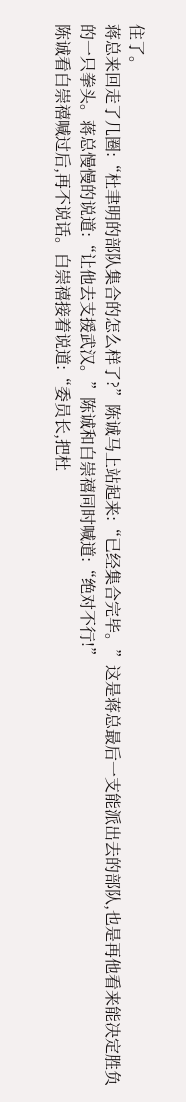住了。
蒋总来回走了几圈:“杜聿明的部队集合的怎么样了?”陈诚马上站起来:“已经集合完毕。”这是蒋总最后一支能派出去的部队,也是再他看来能决定胜负的一只拳头。蒋总慢慢的说道:“让他去支援武汉。”陈诚和白崇禧同时喊道:“绝对不行!”
陈诚看白崇禧喊过后,再不说话。白崇禧接着说道:“委员长,把杜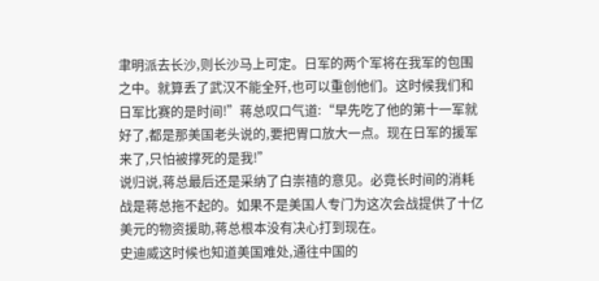聿明派去长沙,则长沙马上可定。日军的两个军将在我军的包围之中。就算丢了武汉不能全歼,也可以重创他们。这时候我们和日军比赛的是时间!”蒋总叹口气道:“早先吃了他的第十一军就好了,都是那美国老头说的,要把胃口放大一点。现在日军的援军来了,只怕被撑死的是我!”
说归说,蒋总最后还是采纳了白崇禧的意见。必竟长时间的消耗战是蒋总拖不起的。如果不是美国人专门为这次会战提供了十亿美元的物资援助,蒋总根本没有决心打到现在。
史迪威这时候也知道美国难处,通往中国的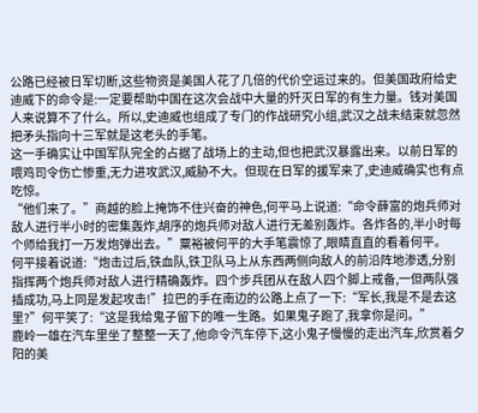公路已经被日军切断,这些物资是美国人花了几倍的代价空运过来的。但美国政府给史迪威下的命令是:一定要帮助中国在这次会战中大量的歼灭日军的有生力量。钱对美国人来说算不了什么。所以,史迪威也组成了专门的作战研究小组,武汉之战未结束就忽然把矛头指向十三军就是这老头的手笔。
这一手确实让中国军队完全的占据了战场上的主动,但也把武汉暴露出来。以前日军的喂鸡司令伤亡惨重,无力进攻武汉,威胁不大。但现在日军的援军来了,史迪威确实也有点吃惊。
“他们来了。”商越的脸上掩饰不住兴奋的神色,何平马上说道:“命令薛富的炮兵师对敌人进行半小时的密集轰炸,胡序的炮兵师对敌人进行无差别轰炸。各炸各的,半小时每个师给我打一万发炮弹出去。”粟裕被何平的大手笔震惊了,眼睛直直的看着何平。
何平接着说道:“炮击过后,铁血队,铁卫队马上从东西两侧向敌人的前沿阵地渗透,分别指挥两个炮兵师对敌人进行精确轰炸。四个步兵团从在敌人四个脚上戒备,一但两队强插成功,马上同是发起攻击!”拉巴的手在南边的公路上点了一下:“军长,我是不是去这里?”何平笑了:“这是我给鬼子留下的唯一生路。如果鬼子跑了,我拿你是问。”
鹿岭一雄在汽车里坐了整整一天了,他命令汽车停下,这小鬼子慢慢的走出汽车,欣赏着夕阳的美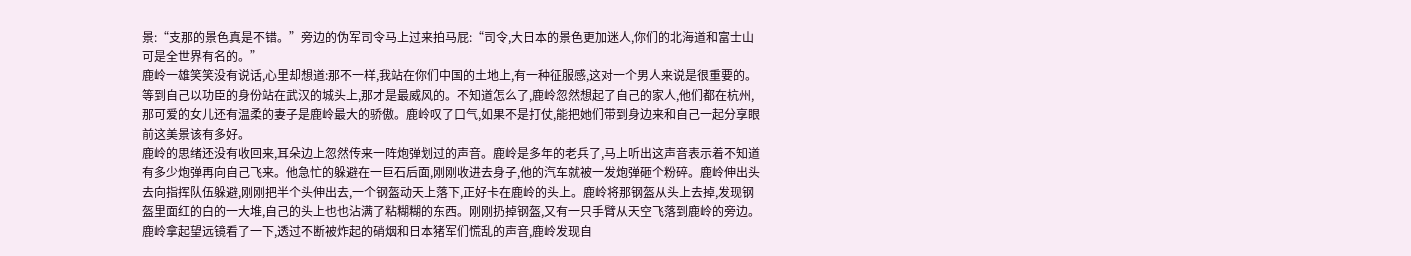景:“支那的景色真是不错。”旁边的伪军司令马上过来拍马屁:“司令,大日本的景色更加迷人,你们的北海道和富士山可是全世界有名的。”
鹿岭一雄笑笑没有说话,心里却想道:那不一样,我站在你们中国的土地上,有一种征服感,这对一个男人来说是很重要的。等到自己以功臣的身份站在武汉的城头上,那才是最威风的。不知道怎么了,鹿岭忽然想起了自己的家人,他们都在杭州,那可爱的女儿还有温柔的妻子是鹿岭最大的骄傲。鹿岭叹了口气,如果不是打仗,能把她们带到身边来和自己一起分享眼前这美景该有多好。
鹿岭的思绪还没有收回来,耳朵边上忽然传来一阵炮弹划过的声音。鹿岭是多年的老兵了,马上听出这声音表示着不知道有多少炮弹再向自己飞来。他急忙的躲避在一巨石后面,刚刚收进去身子,他的汽车就被一发炮弹砸个粉碎。鹿岭伸出头去向指挥队伍躲避,刚刚把半个头伸出去,一个钢盔动天上落下,正好卡在鹿岭的头上。鹿岭将那钢盔从头上去掉,发现钢盔里面红的白的一大堆,自己的头上也也沾满了粘糊糊的东西。刚刚扔掉钢盔,又有一只手臂从天空飞落到鹿岭的旁边。
鹿岭拿起望远镜看了一下,透过不断被炸起的硝烟和日本猪军们慌乱的声音,鹿岭发现自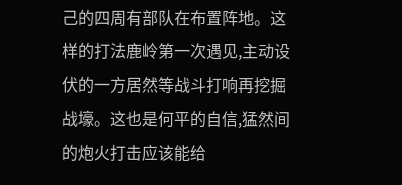己的四周有部队在布置阵地。这样的打法鹿岭第一次遇见,主动设伏的一方居然等战斗打响再挖掘战壕。这也是何平的自信,猛然间的炮火打击应该能给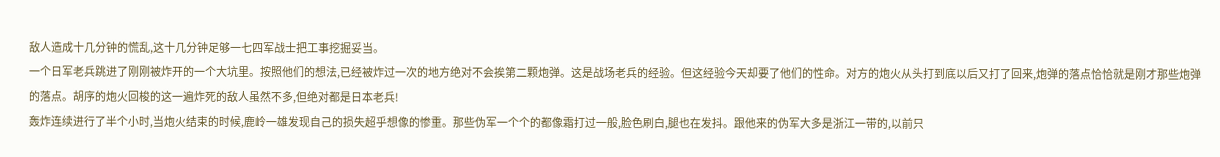敌人造成十几分钟的慌乱,这十几分钟足够一七四军战士把工事挖掘妥当。
一个日军老兵跳进了刚刚被炸开的一个大坑里。按照他们的想法,已经被炸过一次的地方绝对不会挨第二颗炮弹。这是战场老兵的经验。但这经验今天却要了他们的性命。对方的炮火从头打到底以后又打了回来,炮弹的落点恰恰就是刚才那些炮弹的落点。胡序的炮火回梭的这一遍炸死的敌人虽然不多,但绝对都是日本老兵!
轰炸连续进行了半个小时,当炮火结束的时候,鹿岭一雄发现自己的损失超乎想像的惨重。那些伪军一个个的都像霜打过一般,脸色刷白,腿也在发抖。跟他来的伪军大多是浙江一带的,以前只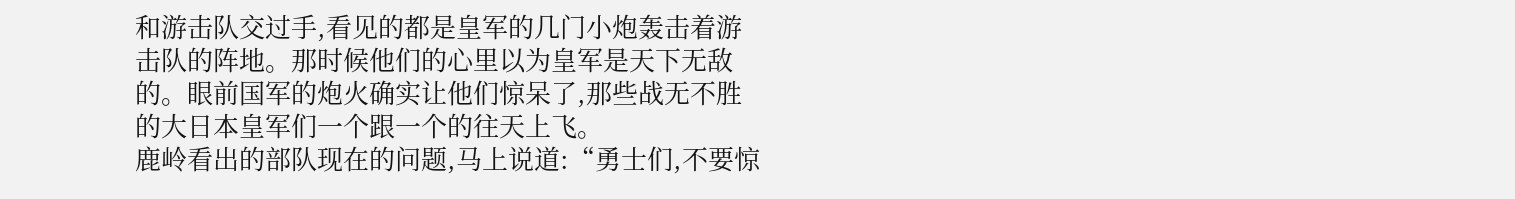和游击队交过手,看见的都是皇军的几门小炮轰击着游击队的阵地。那时候他们的心里以为皇军是天下无敌的。眼前国军的炮火确实让他们惊呆了,那些战无不胜的大日本皇军们一个跟一个的往天上飞。
鹿岭看出的部队现在的问题,马上说道:“勇士们,不要惊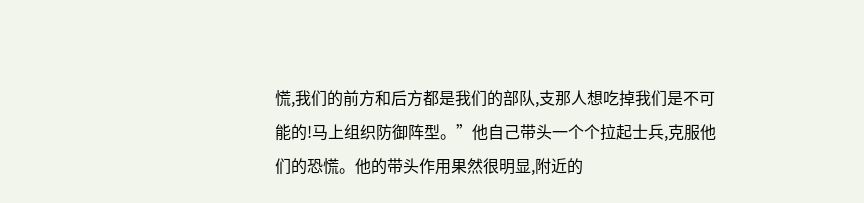慌,我们的前方和后方都是我们的部队,支那人想吃掉我们是不可能的!马上组织防御阵型。”他自己带头一个个拉起士兵,克服他们的恐慌。他的带头作用果然很明显,附近的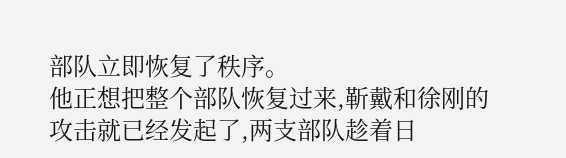部队立即恢复了秩序。
他正想把整个部队恢复过来,靳戴和徐刚的攻击就已经发起了,两支部队趁着日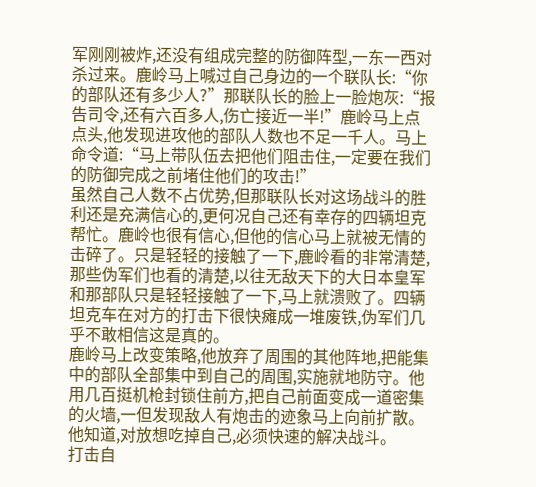军刚刚被炸,还没有组成完整的防御阵型,一东一西对杀过来。鹿岭马上喊过自己身边的一个联队长:“你的部队还有多少人?”那联队长的脸上一脸炮灰:“报告司令,还有六百多人,伤亡接近一半!”鹿岭马上点点头,他发现进攻他的部队人数也不足一千人。马上命令道:“马上带队伍去把他们阻击住,一定要在我们的防御完成之前堵住他们的攻击!”
虽然自己人数不占优势,但那联队长对这场战斗的胜利还是充满信心的,更何况自己还有幸存的四辆坦克帮忙。鹿岭也很有信心,但他的信心马上就被无情的击碎了。只是轻轻的接触了一下,鹿岭看的非常清楚,那些伪军们也看的清楚,以往无敌天下的大日本皇军和那部队只是轻轻接触了一下,马上就溃败了。四辆坦克车在对方的打击下很快瘫成一堆废铁,伪军们几乎不敢相信这是真的。
鹿岭马上改变策略,他放弃了周围的其他阵地,把能集中的部队全部集中到自己的周围,实施就地防守。他用几百挺机枪封锁住前方,把自己前面变成一道密集的火墙,一但发现敌人有炮击的迹象马上向前扩散。他知道,对放想吃掉自己,必须快速的解决战斗。
打击自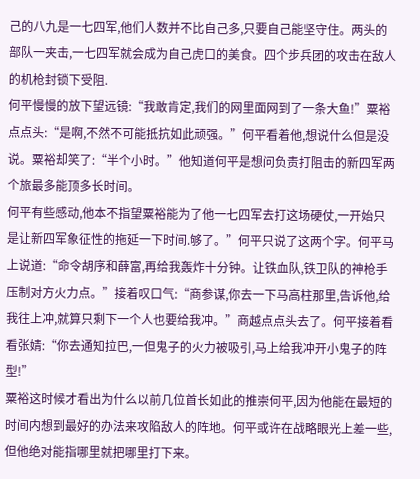己的八九是一七四军,他们人数并不比自己多,只要自己能坚守住。两头的部队一夹击,一七四军就会成为自己虎口的美食。四个步兵团的攻击在敌人的机枪封锁下受阻.
何平慢慢的放下望远镜:“我敢肯定,我们的网里面网到了一条大鱼!”粟裕点点头:“是啊,不然不可能抵抗如此顽强。”何平看着他,想说什么但是没说。粟裕却笑了:“半个小时。”他知道何平是想问负责打阻击的新四军两个旅最多能顶多长时间。
何平有些感动,他本不指望粟裕能为了他一七四军去打这场硬仗,一开始只是让新四军象征性的拖延一下时间.够了。”何平只说了这两个字。何平马上说道:“命令胡序和薛富,再给我轰炸十分钟。让铁血队,铁卫队的神枪手压制对方火力点。”接着叹口气:“商参谋,你去一下马高柱那里,告诉他,给我往上冲,就算只剩下一个人也要给我冲。”商越点点头去了。何平接着看看张婧:“你去通知拉巴,一但鬼子的火力被吸引,马上给我冲开小鬼子的阵型!”
粟裕这时候才看出为什么以前几位首长如此的推崇何平,因为他能在最短的时间内想到最好的办法来攻陷敌人的阵地。何平或许在战略眼光上差一些,但他绝对能指哪里就把哪里打下来。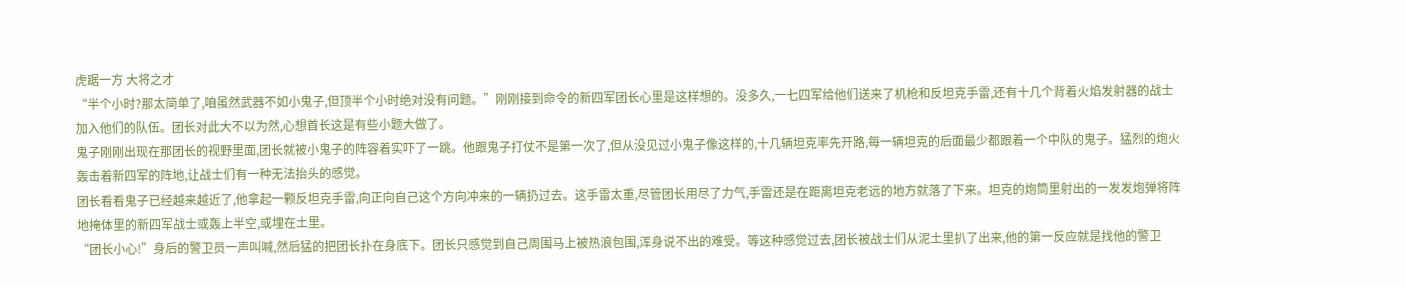虎踞一方 大将之才
“半个小时?那太简单了,咱虽然武器不如小鬼子,但顶半个小时绝对没有问题。”刚刚接到命令的新四军团长心里是这样想的。没多久,一七四军给他们送来了机枪和反坦克手雷,还有十几个背着火焰发射器的战士加入他们的队伍。团长对此大不以为然,心想首长这是有些小题大做了。
鬼子刚刚出现在那团长的视野里面,团长就被小鬼子的阵容着实吓了一跳。他跟鬼子打仗不是第一次了,但从没见过小鬼子像这样的,十几辆坦克率先开路,每一辆坦克的后面最少都跟着一个中队的鬼子。猛烈的炮火轰击着新四军的阵地,让战士们有一种无法抬头的感觉。
团长看看鬼子已经越来越近了,他拿起一颗反坦克手雷,向正向自己这个方向冲来的一辆扔过去。这手雷太重,尽管团长用尽了力气,手雷还是在距离坦克老远的地方就落了下来。坦克的炮筒里射出的一发发炮弹将阵地掩体里的新四军战士或轰上半空,或埋在土里。
“团长小心!”身后的警卫员一声叫喊,然后猛的把团长扑在身底下。团长只感觉到自己周围马上被热浪包围,浑身说不出的难受。等这种感觉过去,团长被战士们从泥土里扒了出来,他的第一反应就是找他的警卫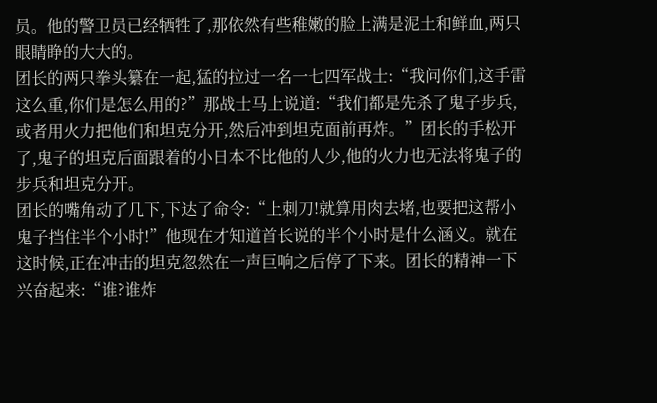员。他的警卫员已经牺牲了,那依然有些稚嫩的脸上满是泥土和鲜血,两只眼睛睁的大大的。
团长的两只拳头纂在一起,猛的拉过一名一七四军战士:“我问你们,这手雷这么重,你们是怎么用的?”那战士马上说道:“我们都是先杀了鬼子步兵,或者用火力把他们和坦克分开,然后冲到坦克面前再炸。”团长的手松开了,鬼子的坦克后面跟着的小日本不比他的人少,他的火力也无法将鬼子的步兵和坦克分开。
团长的嘴角动了几下,下达了命令:“上刺刀!就算用肉去堵,也要把这帮小鬼子挡住半个小时!”他现在才知道首长说的半个小时是什么涵义。就在这时候,正在冲击的坦克忽然在一声巨响之后停了下来。团长的精神一下兴奋起来:“谁?谁炸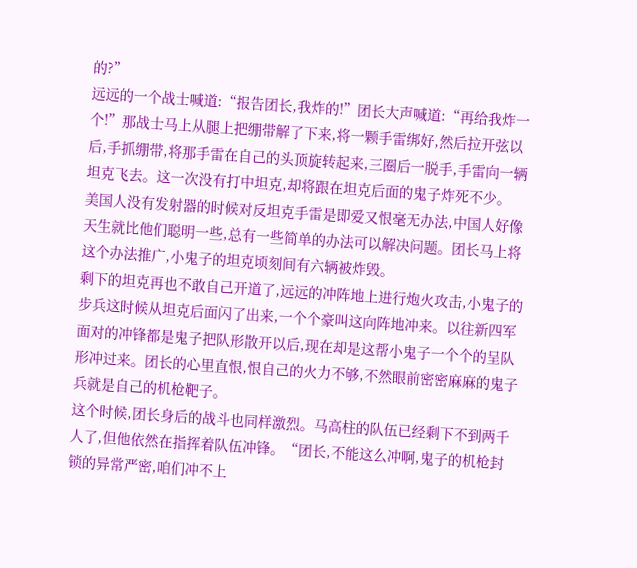的?”
远远的一个战士喊道:“报告团长,我炸的!”团长大声喊道:“再给我炸一个!”那战士马上从腿上把绷带解了下来,将一颗手雷绑好,然后拉开弦以后,手抓绷带,将那手雷在自己的头顶旋转起来,三圈后一脱手,手雷向一辆坦克飞去。这一次没有打中坦克,却将跟在坦克后面的鬼子炸死不少。
美国人没有发射器的时候对反坦克手雷是即爱又恨毫无办法,中国人好像天生就比他们聪明一些,总有一些简单的办法可以解决问题。团长马上将这个办法推广,小鬼子的坦克顷刻间有六辆被炸毁。
剩下的坦克再也不敢自己开道了,远远的冲阵地上进行炮火攻击,小鬼子的步兵这时候从坦克后面闪了出来,一个个豪叫这向阵地冲来。以往新四军面对的冲锋都是鬼子把队形散开以后,现在却是这帮小鬼子一个个的呈队形冲过来。团长的心里直恨,恨自己的火力不够,不然眼前密密麻麻的鬼子兵就是自己的机枪靶子。
这个时候,团长身后的战斗也同样激烈。马高柱的队伍已经剩下不到两千人了,但他依然在指挥着队伍冲锋。“团长,不能这么冲啊,鬼子的机枪封锁的异常严密,咱们冲不上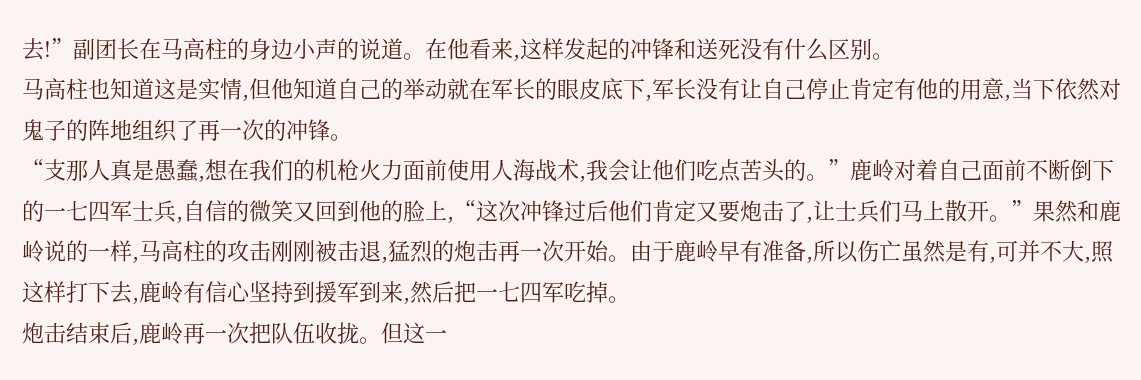去!”副团长在马高柱的身边小声的说道。在他看来,这样发起的冲锋和送死没有什么区别。
马高柱也知道这是实情,但他知道自己的举动就在军长的眼皮底下,军长没有让自己停止肯定有他的用意,当下依然对鬼子的阵地组织了再一次的冲锋。
“支那人真是愚蠢,想在我们的机枪火力面前使用人海战术,我会让他们吃点苦头的。”鹿岭对着自己面前不断倒下的一七四军士兵,自信的微笑又回到他的脸上,“这次冲锋过后他们肯定又要炮击了,让士兵们马上散开。”果然和鹿岭说的一样,马高柱的攻击刚刚被击退,猛烈的炮击再一次开始。由于鹿岭早有准备,所以伤亡虽然是有,可并不大,照这样打下去,鹿岭有信心坚持到援军到来,然后把一七四军吃掉。
炮击结束后,鹿岭再一次把队伍收拢。但这一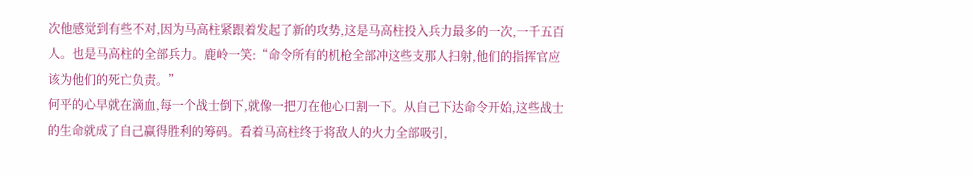次他感觉到有些不对,因为马高柱紧跟着发起了新的攻势,这是马高柱投入兵力最多的一次,一千五百人。也是马高柱的全部兵力。鹿岭一笑:“命令所有的机枪全部冲这些支那人扫射,他们的指挥官应该为他们的死亡负责。”
何平的心早就在滴血,每一个战士倒下,就像一把刀在他心口割一下。从自己下达命令开始,这些战士的生命就成了自己赢得胜利的筹码。看着马高柱终于将敌人的火力全部吸引,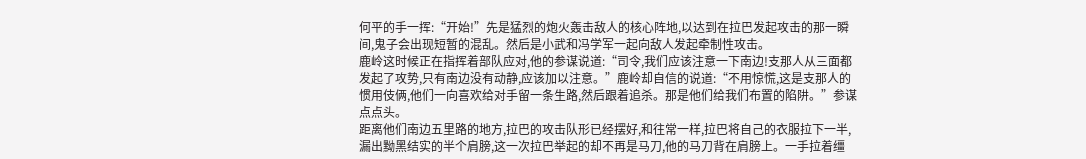何平的手一挥:“开始!”先是猛烈的炮火轰击敌人的核心阵地,以达到在拉巴发起攻击的那一瞬间,鬼子会出现短暂的混乱。然后是小武和冯学军一起向敌人发起牵制性攻击。
鹿岭这时候正在指挥着部队应对,他的参谋说道:“司令,我们应该注意一下南边!支那人从三面都发起了攻势,只有南边没有动静,应该加以注意。”鹿岭却自信的说道:“不用惊慌,这是支那人的惯用伎俩,他们一向喜欢给对手留一条生路,然后跟着追杀。那是他们给我们布置的陷阱。”参谋点点头。
距离他们南边五里路的地方,拉巴的攻击队形已经摆好,和往常一样,拉巴将自己的衣服拉下一半,漏出黝黑结实的半个肩膀,这一次拉巴举起的却不再是马刀,他的马刀背在肩膀上。一手拉着缰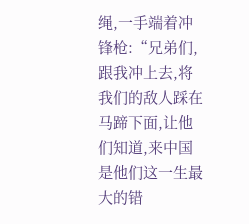绳,一手端着冲锋枪:“兄弟们,跟我冲上去,将我们的敌人踩在马蹄下面,让他们知道,来中国是他们这一生最大的错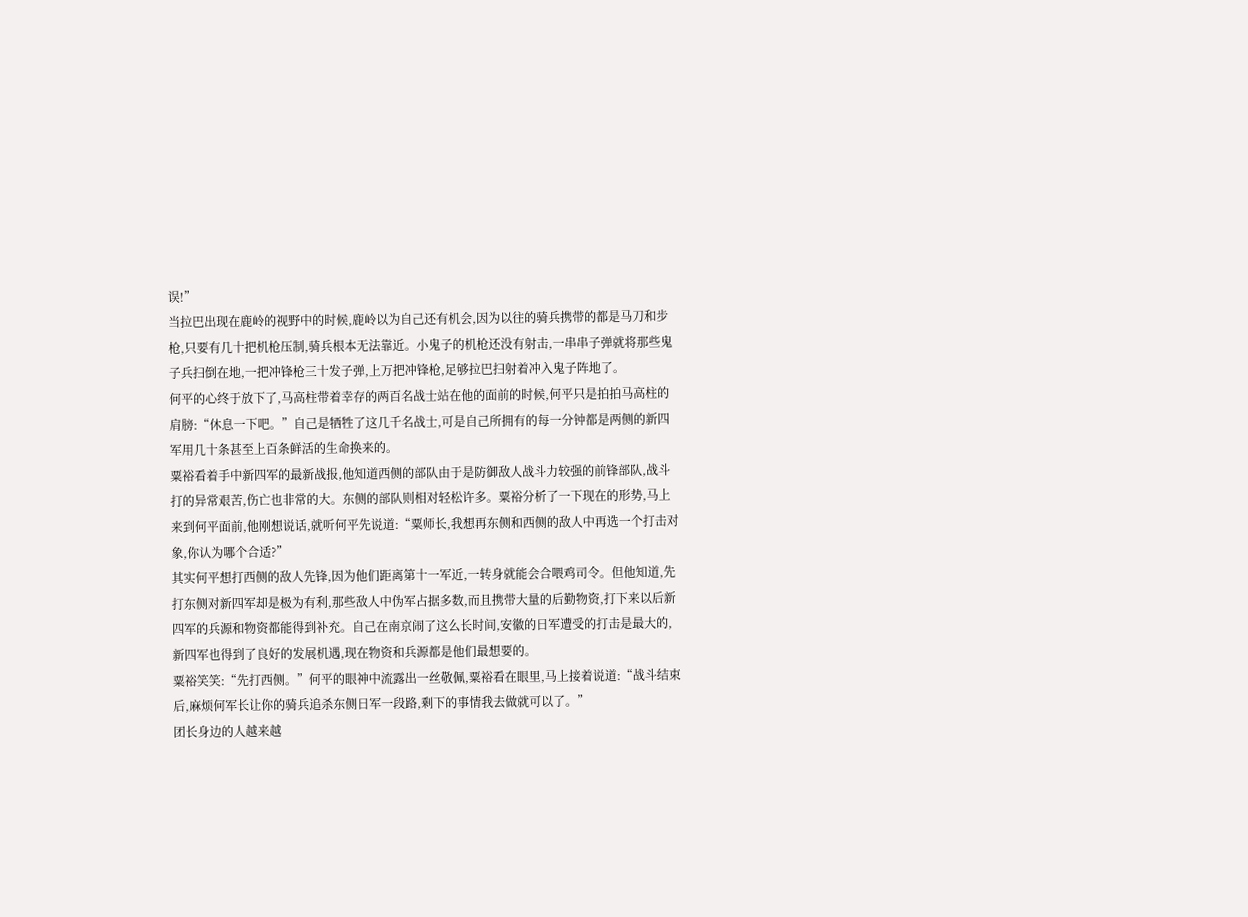误!”
当拉巴出现在鹿岭的视野中的时候,鹿岭以为自己还有机会,因为以往的骑兵携带的都是马刀和步枪,只要有几十把机枪压制,骑兵根本无法靠近。小鬼子的机枪还没有射击,一串串子弹就将那些鬼子兵扫倒在地,一把冲锋枪三十发子弹,上万把冲锋枪,足够拉巴扫射着冲入鬼子阵地了。
何平的心终于放下了,马高柱带着幸存的两百名战士站在他的面前的时候,何平只是拍拍马高柱的肩膀:“休息一下吧。”自己是牺牲了这几千名战士,可是自己所拥有的每一分钟都是两侧的新四军用几十条甚至上百条鲜活的生命换来的。
粟裕看着手中新四军的最新战报,他知道西侧的部队由于是防御敌人战斗力较强的前锋部队,战斗打的异常艰苦,伤亡也非常的大。东侧的部队则相对轻松许多。粟裕分析了一下现在的形势,马上来到何平面前,他刚想说话,就听何平先说道:“粟师长,我想再东侧和西侧的敌人中再选一个打击对象,你认为哪个合适?”
其实何平想打西侧的敌人先锋,因为他们距离第十一军近,一转身就能会合喂鸡司令。但他知道,先打东侧对新四军却是极为有利,那些敌人中伪军占据多数,而且携带大量的后勤物资,打下来以后新四军的兵源和物资都能得到补充。自己在南京闹了这么长时间,安徽的日军遭受的打击是最大的,新四军也得到了良好的发展机遇,现在物资和兵源都是他们最想要的。
粟裕笑笑:“先打西侧。”何平的眼神中流露出一丝敬佩,粟裕看在眼里,马上接着说道:“战斗结束后,麻烦何军长让你的骑兵追杀东侧日军一段路,剩下的事情我去做就可以了。”
团长身边的人越来越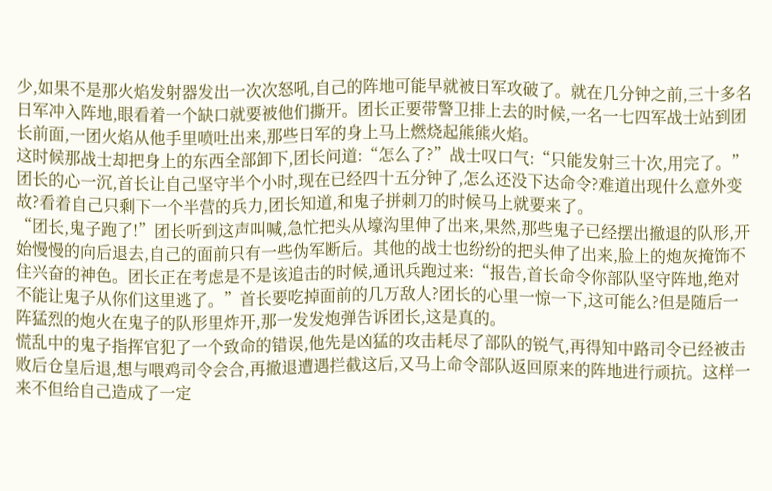少,如果不是那火焰发射器发出一次次怒吼,自己的阵地可能早就被日军攻破了。就在几分钟之前,三十多名日军冲入阵地,眼看着一个缺口就要被他们撕开。团长正要带警卫排上去的时候,一名一七四军战士站到团长前面,一团火焰从他手里喷吐出来,那些日军的身上马上燃烧起熊熊火焰。
这时候那战士却把身上的东西全部卸下,团长问道:“怎么了?”战士叹口气:“只能发射三十次,用完了。”团长的心一沉,首长让自己坚守半个小时,现在已经四十五分钟了,怎么还没下达命令?难道出现什么意外变故?看着自己只剩下一个半营的兵力,团长知道,和鬼子拼刺刀的时候马上就要来了。
“团长,鬼子跑了!”团长听到这声叫喊,急忙把头从壕沟里伸了出来,果然,那些鬼子已经摆出撤退的队形,开始慢慢的向后退去,自己的面前只有一些伪军断后。其他的战士也纷纷的把头伸了出来,脸上的炮灰掩饰不住兴奋的神色。团长正在考虑是不是该追击的时候,通讯兵跑过来:“报告,首长命令你部队坚守阵地,绝对不能让鬼子从你们这里逃了。”首长要吃掉面前的几万敌人?团长的心里一惊一下,这可能么?但是随后一阵猛烈的炮火在鬼子的队形里炸开,那一发发炮弹告诉团长,这是真的。
慌乱中的鬼子指挥官犯了一个致命的错误,他先是凶猛的攻击耗尽了部队的锐气,再得知中路司令已经被击败后仓皇后退,想与喂鸡司令会合,再撤退遭遇拦截这后,又马上命令部队返回原来的阵地进行顽抗。这样一来不但给自己造成了一定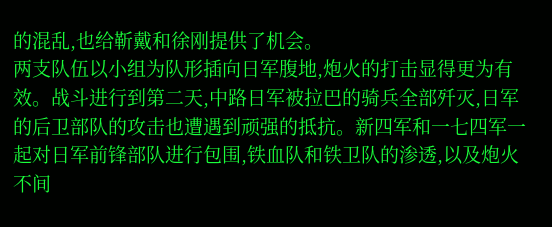的混乱,也给靳戴和徐刚提供了机会。
两支队伍以小组为队形插向日军腹地,炮火的打击显得更为有效。战斗进行到第二天,中路日军被拉巴的骑兵全部歼灭,日军的后卫部队的攻击也遭遇到顽强的抵抗。新四军和一七四军一起对日军前锋部队进行包围,铁血队和铁卫队的渗透,以及炮火不间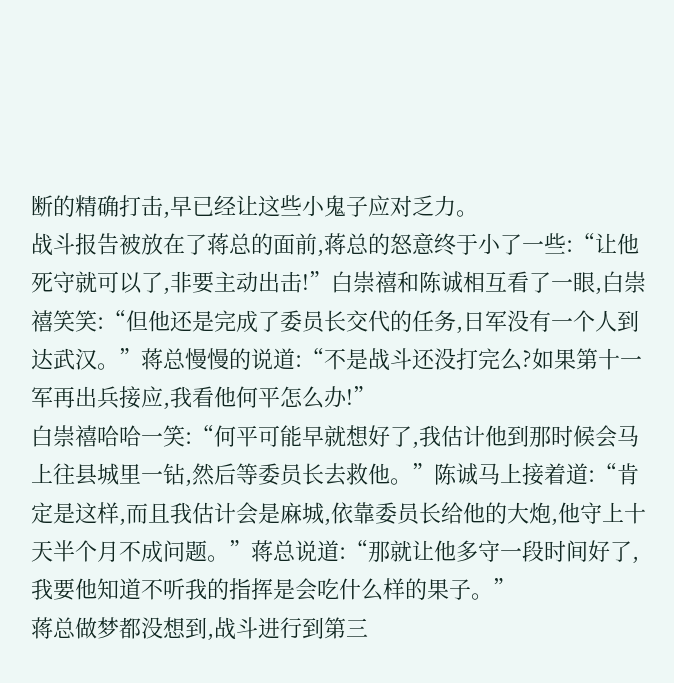断的精确打击,早已经让这些小鬼子应对乏力。
战斗报告被放在了蒋总的面前,蒋总的怒意终于小了一些:“让他死守就可以了,非要主动出击!”白崇禧和陈诚相互看了一眼,白崇禧笑笑:“但他还是完成了委员长交代的任务,日军没有一个人到达武汉。”蒋总慢慢的说道:“不是战斗还没打完么?如果第十一军再出兵接应,我看他何平怎么办!”
白崇禧哈哈一笑:“何平可能早就想好了,我估计他到那时候会马上往县城里一钻,然后等委员长去救他。”陈诚马上接着道:“肯定是这样,而且我估计会是麻城,依靠委员长给他的大炮,他守上十天半个月不成问题。”蒋总说道:“那就让他多守一段时间好了,我要他知道不听我的指挥是会吃什么样的果子。”
蒋总做梦都没想到,战斗进行到第三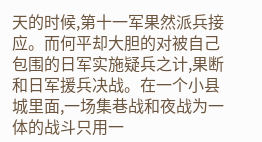天的时候,第十一军果然派兵接应。而何平却大胆的对被自己包围的日军实施疑兵之计,果断和日军援兵决战。在一个小县城里面,一场集巷战和夜战为一体的战斗只用一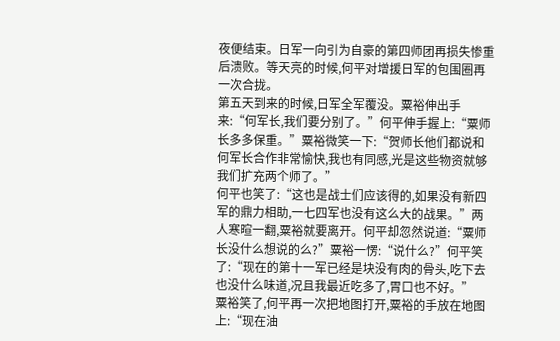夜便结束。日军一向引为自豪的第四师团再损失惨重后溃败。等天亮的时候,何平对增援日军的包围圈再一次合拢。
第五天到来的时候,日军全军覆没。粟裕伸出手来:“何军长,我们要分别了。”何平伸手握上:“粟师长多多保重。”粟裕微笑一下:“贺师长他们都说和何军长合作非常愉快,我也有同感,光是这些物资就够我们扩充两个师了。”
何平也笑了:“这也是战士们应该得的,如果没有新四军的鼎力相助,一七四军也没有这么大的战果。”两人寒暄一翻,粟裕就要离开。何平却忽然说道:“粟师长没什么想说的么?”粟裕一愣:“说什么?”何平笑了:“现在的第十一军已经是块没有肉的骨头,吃下去也没什么味道,况且我最近吃多了,胃口也不好。”
粟裕笑了,何平再一次把地图打开,粟裕的手放在地图上:“现在油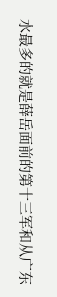水最多的就是薛岳面前的第十三军和从广东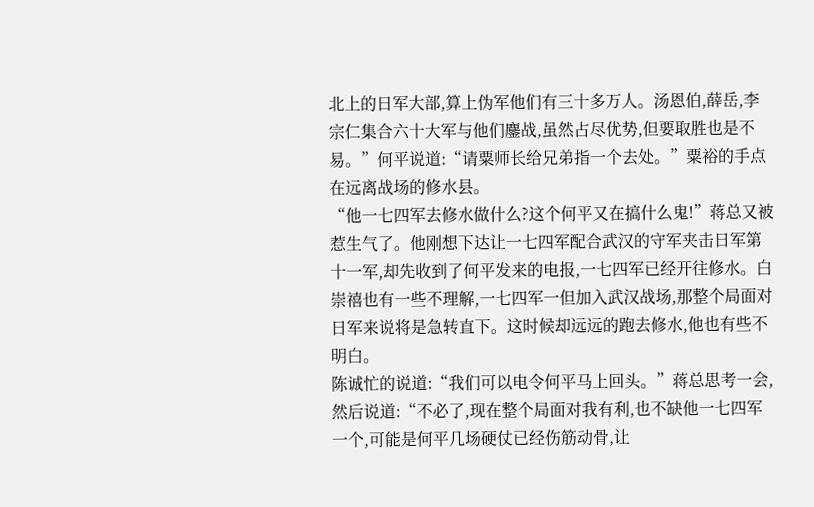北上的日军大部,算上伪军他们有三十多万人。汤恩伯,薛岳,李宗仁集合六十大军与他们鏖战,虽然占尽优势,但要取胜也是不易。”何平说道:“请粟师长给兄弟指一个去处。”粟裕的手点在远离战场的修水县。
“他一七四军去修水做什么?这个何平又在搞什么鬼!”蒋总又被惹生气了。他刚想下达让一七四军配合武汉的守军夹击日军第十一军,却先收到了何平发来的电报,一七四军已经开往修水。白崇禧也有一些不理解,一七四军一但加入武汉战场,那整个局面对日军来说将是急转直下。这时候却远远的跑去修水,他也有些不明白。
陈诚忙的说道:“我们可以电令何平马上回头。”蒋总思考一会,然后说道:“不必了,现在整个局面对我有利,也不缺他一七四军一个,可能是何平几场硬仗已经伤筋动骨,让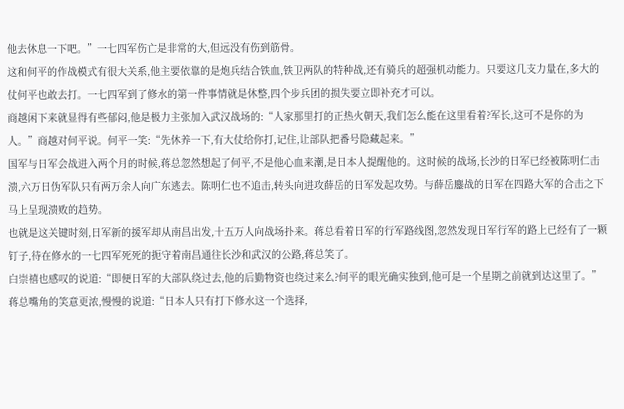他去休息一下吧。”一七四军伤亡是非常的大,但远没有伤到筋骨。
这和何平的作战模式有很大关系,他主要依靠的是炮兵结合铁血,铁卫两队的特种战,还有骑兵的超强机动能力。只要这几支力量在,多大的仗何平也敢去打。一七四军到了修水的第一件事情就是休整,四个步兵团的损失要立即补充才可以。
商越闲下来就显得有些郁闷,他是极力主张加入武汉战场的:“人家那里打的正热火朝天,我们怎么能在这里看着?军长,这可不是你的为人。”商越对何平说。何平一笑:“先休养一下,有大仗给你打,记住,让部队把番号隐藏起来。”
国军与日军会战进入两个月的时候,蒋总忽然想起了何平,不是他心血来潮,是日本人提醒他的。这时候的战场,长沙的日军已经被陈明仁击溃,六万日伪军队只有两万余人向广东逃去。陈明仁也不追击,转头向进攻薛岳的日军发起攻势。与薛岳鏖战的日军在四路大军的合击之下马上呈现溃败的趋势。
也就是这关键时刻,日军新的援军却从南昌出发,十五万人向战场扑来。蒋总看着日军的行军路线图,忽然发现日军行军的路上已经有了一颗钉子,待在修水的一七四军死死的扼守着南昌通往长沙和武汉的公路,蒋总笑了。
白崇禧也感叹的说道:“即便日军的大部队绕过去,他的后勤物资也绕过来么?何平的眼光确实独到,他可是一个星期之前就到达这里了。”蒋总嘴角的笑意更浓,慢慢的说道:“日本人只有打下修水这一个选择,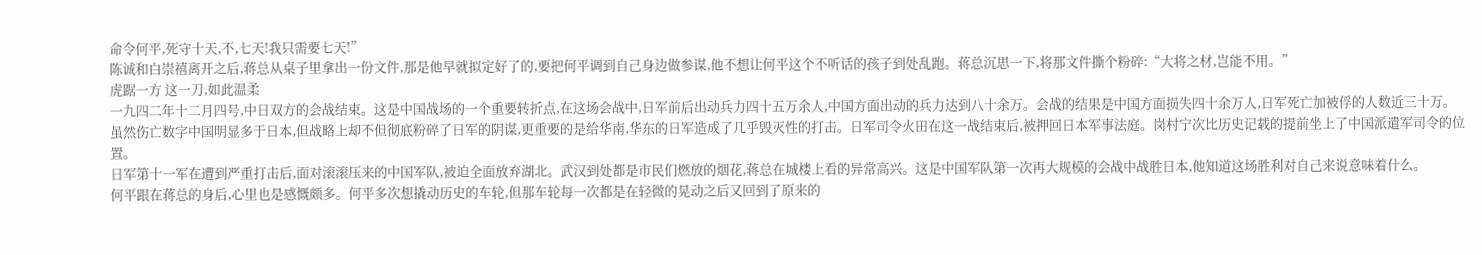命令何平,死守十天,不,七天!我只需要七天!”
陈诚和白崇禧离开之后,蒋总从桌子里拿出一份文件,那是他早就拟定好了的,要把何平调到自己身边做参谋,他不想让何平这个不听话的孩子到处乱跑。蒋总沉思一下,将那文件撕个粉碎:“大将之材,岂能不用。”
虎踞一方 这一刀,如此温柔
一九四二年十二月四号,中日双方的会战结束。这是中国战场的一个重要转折点,在这场会战中,日军前后出动兵力四十五万余人,中国方面出动的兵力达到八十余万。会战的结果是中国方面损失四十余万人,日军死亡加被俘的人数近三十万。
虽然伤亡数字中国明显多于日本,但战略上却不但彻底粉碎了日军的阴谋,更重要的是给华南,华东的日军造成了几乎毁灭性的打击。日军司令火田在这一战结束后,被押回日本军事法庭。岗村宁次比历史记载的提前坐上了中国派遣军司令的位置。
日军第十一军在遭到严重打击后,面对滚滚压来的中国军队,被迫全面放弃湖北。武汉到处都是市民们燃放的烟花,蒋总在城楼上看的异常高兴。这是中国军队第一次再大规模的会战中战胜日本,他知道这场胜利对自己来说意味着什么。
何平跟在蒋总的身后,心里也是感慨颇多。何平多次想撬动历史的车轮,但那车轮每一次都是在轻微的晃动之后又回到了原来的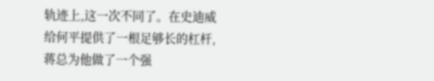轨迹上,这一次不同了。在史迪威给何平提供了一根足够长的杠杆,蒋总为他做了一个强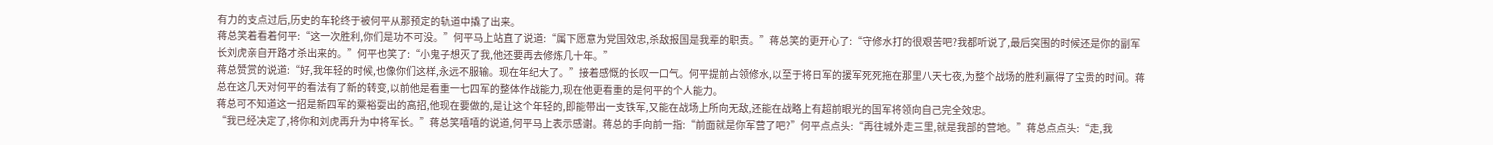有力的支点过后,历史的车轮终于被何平从那预定的轨道中撬了出来。
蒋总笑着看着何平:“这一次胜利,你们是功不可没。”何平马上站直了说道:“属下愿意为党国效忠,杀敌报国是我辈的职责。”蒋总笑的更开心了:“守修水打的很艰苦吧?我都听说了,最后突围的时候还是你的副军长刘虎亲自开路才杀出来的。”何平也笑了:“小鬼子想灭了我,他还要再去修炼几十年。”
蒋总赞赏的说道:“好,我年轻的时候,也像你们这样,永远不服输。现在年纪大了。”接着感慨的长叹一口气。何平提前占领修水,以至于将日军的援军死死拖在那里八天七夜,为整个战场的胜利赢得了宝贵的时间。蒋总在这几天对何平的看法有了新的转变,以前他是看重一七四军的整体作战能力,现在他更看重的是何平的个人能力。
蒋总可不知道这一招是新四军的粟裕耍出的高招,他现在要做的,是让这个年轻的,即能带出一支铁军,又能在战场上所向无敌,还能在战略上有超前眼光的国军将领向自己完全效忠。
“我已经决定了,将你和刘虎再升为中将军长。”蒋总笑嘻嘻的说道,何平马上表示感谢。蒋总的手向前一指:“前面就是你军营了吧?”何平点点头:“再往城外走三里,就是我部的营地。”蒋总点点头:“走,我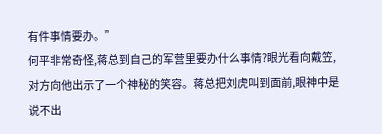有件事情要办。”
何平非常奇怪,蒋总到自己的军营里要办什么事情?眼光看向戴笠,对方向他出示了一个神秘的笑容。蒋总把刘虎叫到面前,眼神中是说不出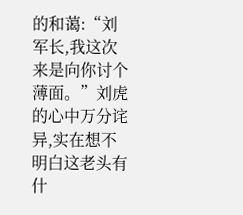的和蔼:“刘军长,我这次来是向你讨个薄面。”刘虎的心中万分诧异,实在想不明白这老头有什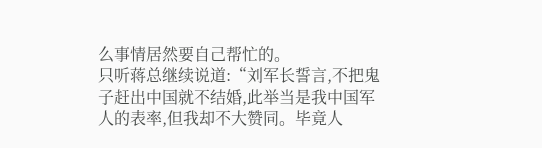么事情居然要自己帮忙的。
只听蒋总继续说道:“刘军长誓言,不把鬼子赶出中国就不结婚,此举当是我中国军人的表率,但我却不大赞同。毕竟人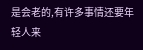是会老的,有许多事情还要年轻人来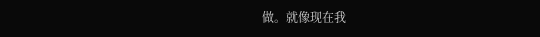做。就像现在我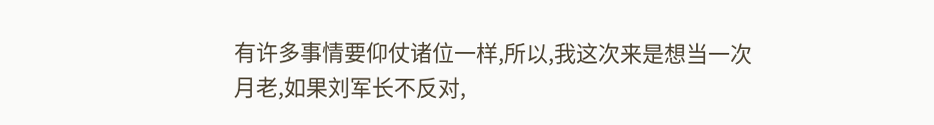有许多事情要仰仗诸位一样,所以,我这次来是想当一次月老,如果刘军长不反对,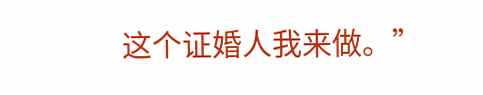这个证婚人我来做。”